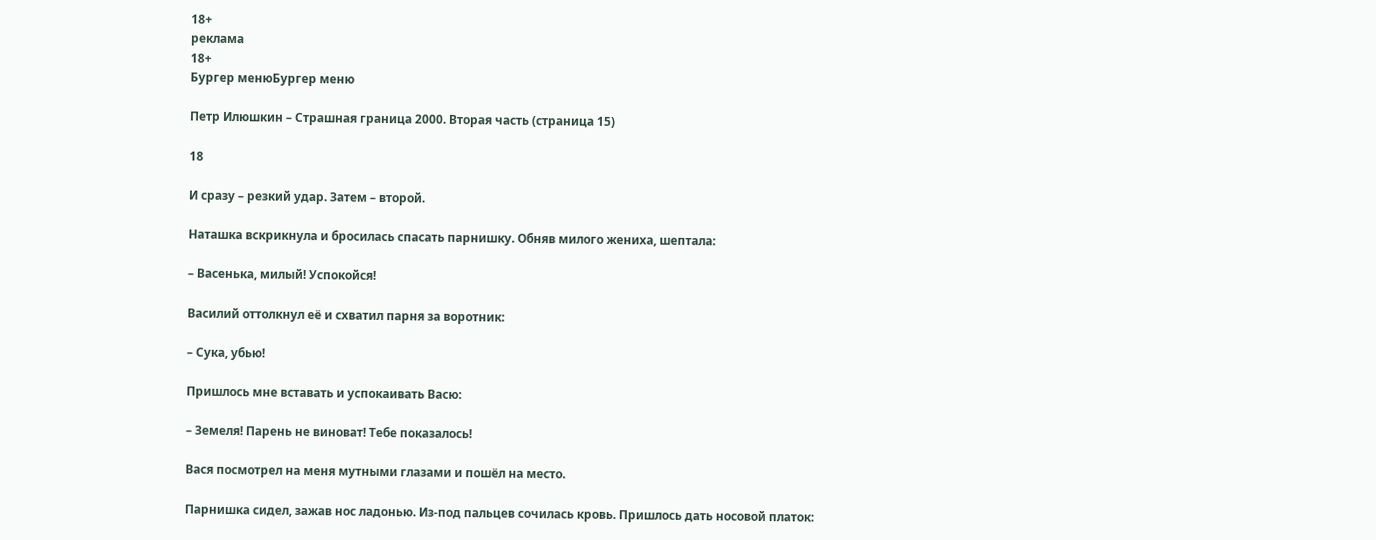18+
реклама
18+
Бургер менюБургер меню

Петр Илюшкин – Страшная граница 2000. Вторая часть (страница 15)

18

И сразу – резкий удар. Затем – второй.

Наташка вскрикнула и бросилась спасать парнишку. Обняв милого жениха, шептала:

– Васенька, милый! Успокойся!

Василий оттолкнул её и схватил парня за воротник:

– Сука, убью!

Пришлось мне вставать и успокаивать Васю:

– Земеля! Парень не виноват! Тебе показалось!

Вася посмотрел на меня мутными глазами и пошёл на место.

Парнишка сидел, зажав нос ладонью. Из-под пальцев сочилась кровь. Пришлось дать носовой платок: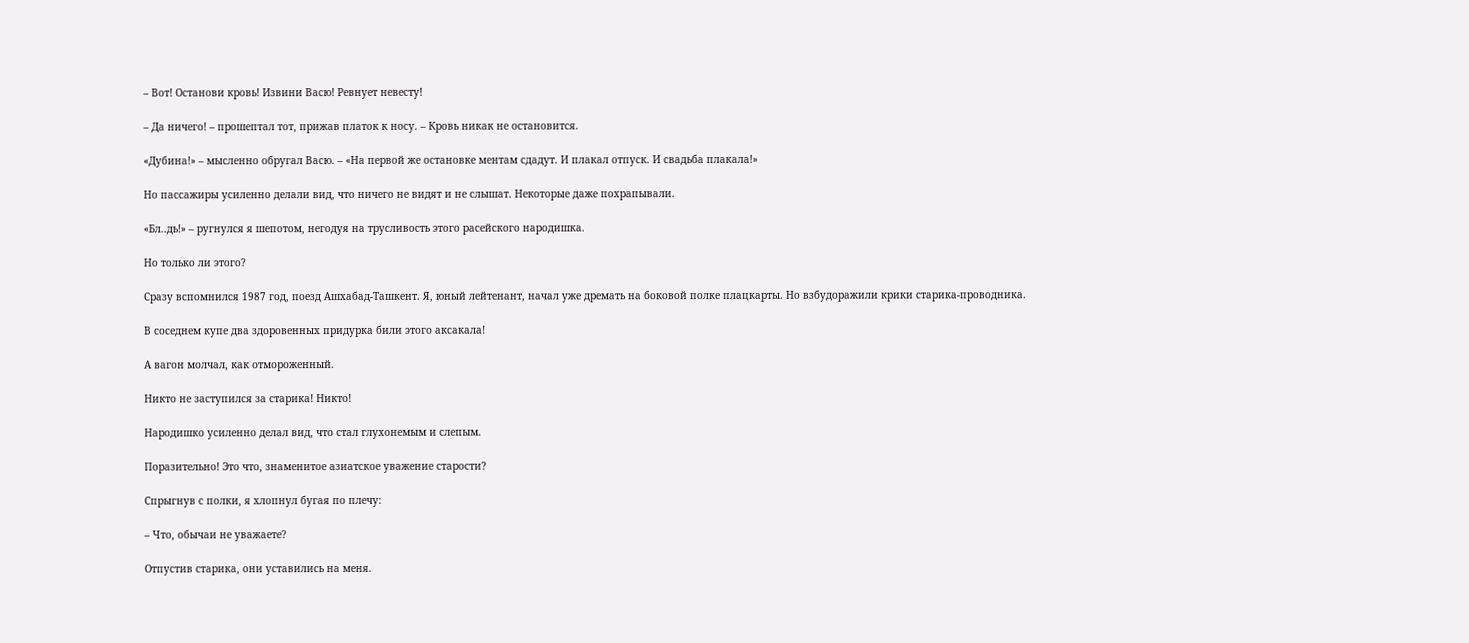– Вот! Останови кровь! Извини Васю! Ревнует невесту!

– Да ничего! – прошептал тот, прижав платок к носу. – Кровь никак не остановится.

«Дубина!» – мысленно обругал Васю. – «На первой же остановке ментам сдадут. И плакал отпуск. И свадьба плакала!»

Но пассажиры усиленно делали вид, что ничего не видят и не слышат. Некоторые даже похрапывали.

«Бл..дь!» – ругнулся я шепотом, негодуя на трусливость этого расейского народишка.

Но только ли этого?

Сразу вспомнился 1987 год, поезд Ашхабад-Ташкент. Я, юный лейтенант, начал уже дремать на боковой полке плацкарты. Но взбудоражили крики старика-проводника.

В соседнем купе два здоровенных придурка били этого аксакала!

А вагон молчал, как отмороженный.

Никто не заступился за старика! Никто!

Народишко усиленно делал вид, что стал глухонемым и слепым.

Поразительно! Это что, знаменитое азиатское уважение старости?

Спрыгнув с полки, я хлопнул бугая по плечу:

– Что, обычаи не уважаете?

Отпустив старика, они уставились на меня.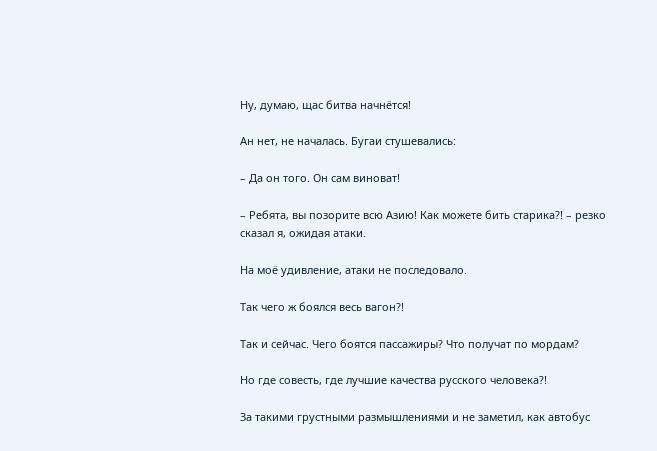Ну, думаю, щас битва начнётся!

Ан нет, не началась. Бугаи стушевались:

– Да он того. Он сам виноват!

– Ребята, вы позорите всю Азию! Как можете бить старика?! – резко сказал я, ожидая атаки.

На моё удивление, атаки не последовало.

Так чего ж боялся весь вагон?!

Так и сейчас. Чего боятся пассажиры? Что получат по мордам?

Но где совесть, где лучшие качества русского человека?!

За такими грустными размышлениями и не заметил, как автобус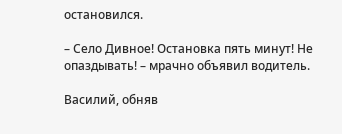остановился.

– Село Дивное! Остановка пять минут! Не опаздывать! – мрачно объявил водитель.

Василий, обняв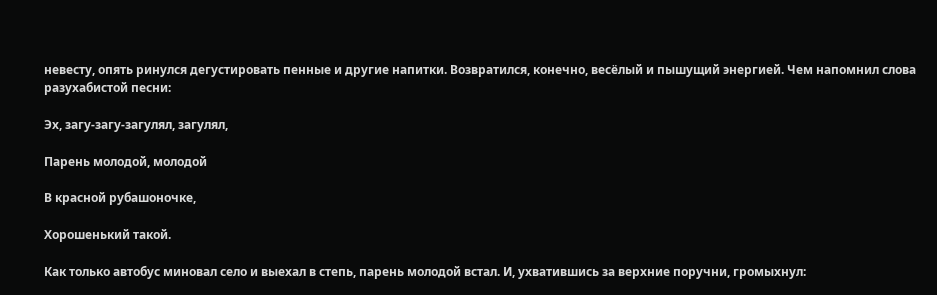невесту, опять ринулся дегустировать пенные и другие напитки. Возвратился, конечно, весёлый и пышущий энергией. Чем напомнил слова разухабистой песни:

Эх, загу-загу-загулял, загулял,

Парень молодой, молодой

В красной рубашоночке,

Хорошенький такой.

Как только автобус миновал село и выехал в степь, парень молодой встал. И, ухватившись за верхние поручни, громыхнул: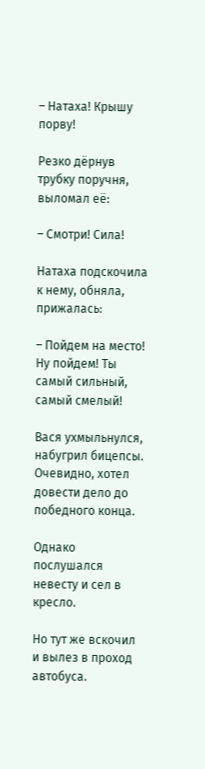– Натаха! Крышу порву!

Резко дёрнув трубку поручня, выломал её:

– Смотри! Сила!

Натаха подскочила к нему, обняла, прижалась:

– Пойдем на место! Ну пойдем! Ты самый сильный, самый смелый!

Вася ухмыльнулся, набугрил бицепсы. Очевидно, хотел довести дело до победного конца.

Однако послушался невесту и сел в кресло.

Но тут же вскочил и вылез в проход автобуса.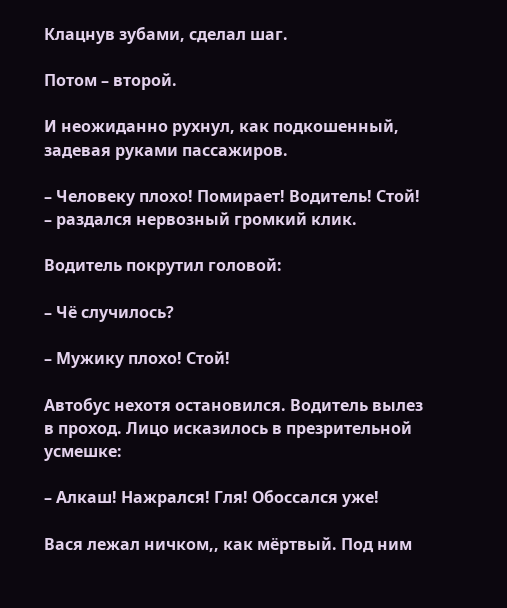Клацнув зубами, сделал шаг.

Потом – второй.

И неожиданно рухнул, как подкошенный, задевая руками пассажиров.

– Человеку плохо! Помирает! Водитель! Стой! – раздался нервозный громкий клик.

Водитель покрутил головой:

– Чё случилось?

– Мужику плохо! Стой!

Автобус нехотя остановился. Водитель вылез в проход. Лицо исказилось в презрительной усмешке:

– Алкаш! Нажрался! Гля! Обоссался уже!

Вася лежал ничком,, как мёртвый. Под ним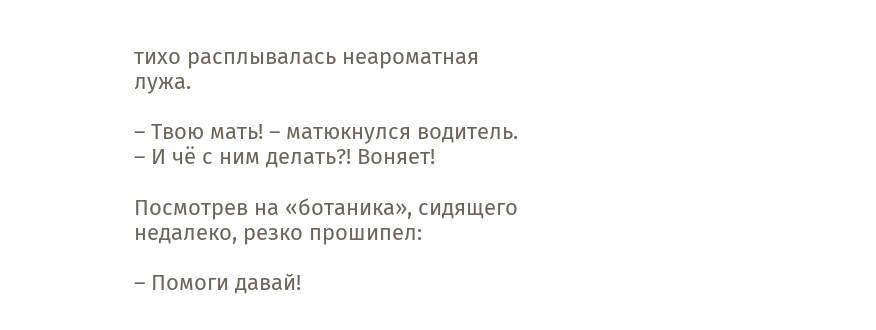тихо расплывалась неароматная лужа.

– Твою мать! – матюкнулся водитель. – И чё с ним делать?! Воняет!

Посмотрев на «ботаника», сидящего недалеко, резко прошипел:

– Помоги давай!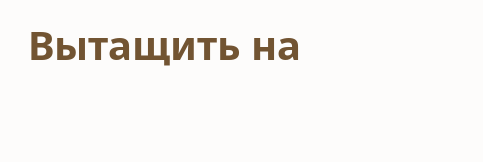Вытащить на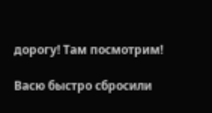дорогу! Там посмотрим!

Васю быстро сбросили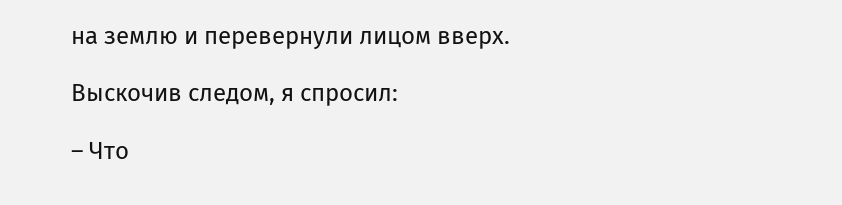на землю и перевернули лицом вверх.

Выскочив следом, я спросил:

– Что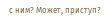с ним? Может, приступ?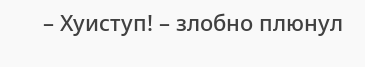– Хуиступ! – злобно плюнул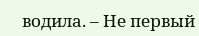водила. – Не первый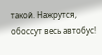такой. Нажрутся, обоссут весь автобус!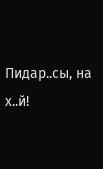Пидар..сы, на х..й!